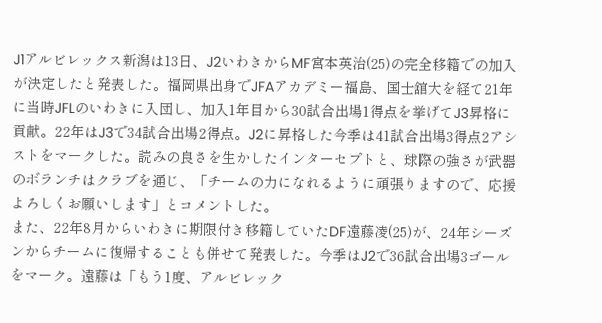J1アルビレックス新潟は13日、J2いわきからMF宮本英治(25)の完全移籍での加入が決定したと発表した。福岡県出身でJFAアカデミー福島、国士舘大を経て21年に当時JFLのいわきに入団し、加入1年目から30試合出場1得点を挙げてJ3昇格に貢献。22年はJ3で34試合出場2得点。J2に昇格した今季は41試合出場3得点2アシストをマークした。読みの良さを生かしたインターセプトと、球際の強さが武器のボランチはクラブを通じ、「チームの力になれるように頑張りますので、応援よろしくお願いします」とコメントした。
また、22年8月からいわきに期限付き移籍していたDF遠藤凌(25)が、24年シーズンからチームに復帰することも併せて発表した。今季はJ2で36試合出場3ゴールをマーク。遠藤は「もう1度、アルビレック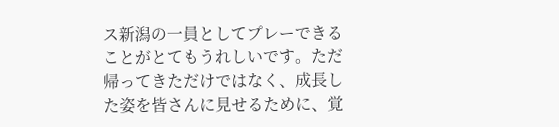ス新潟の一員としてプレーできることがとてもうれしいです。ただ帰ってきただけではなく、成長した姿を皆さんに見せるために、覚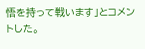悟を持って戦います」とコメントした。